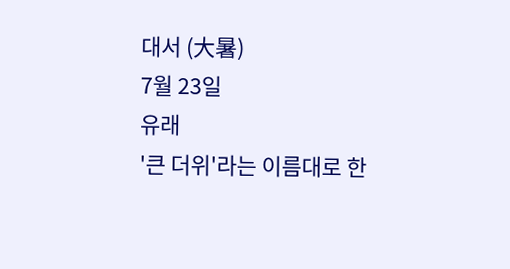대서 (大暑)
7월 23일
유래
'큰 더위'라는 이름대로 한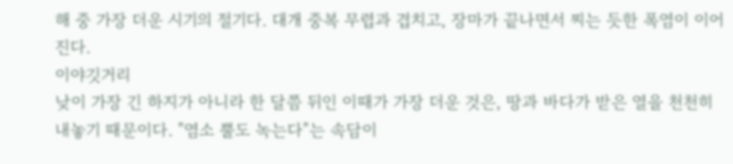해 중 가장 더운 시기의 절기다. 대개 중복 무렵과 겹치고, 장마가 끝나면서 찌는 듯한 폭염이 이어진다.
이야깃거리
낮이 가장 긴 하지가 아니라 한 달쯤 뒤인 이때가 가장 더운 것은, 땅과 바다가 받은 열을 천천히 내놓기 때문이다. "염소 뿔도 녹는다"는 속담이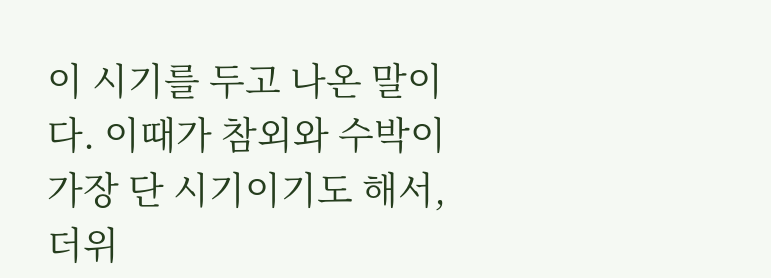이 시기를 두고 나온 말이다. 이때가 참외와 수박이 가장 단 시기이기도 해서, 더위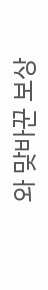와 맞바꾼 보상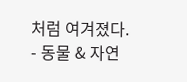처럼 여겨졌다.
- 동물 & 자연